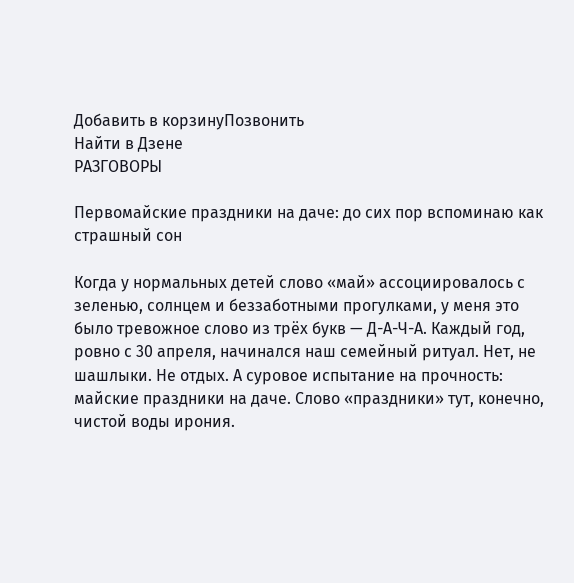Добавить в корзинуПозвонить
Найти в Дзене
РАЗГОВОРЫ

Первомайские праздники на даче: до сих пор вспоминаю как страшный сон

Когда у нормальных детей слово «май» ассоциировалось с зеленью, солнцем и беззаботными прогулками, у меня это было тревожное слово из трёх букв — Д-А-Ч-А. Каждый год, ровно с 30 апреля, начинался наш семейный ритуал. Нет, не шашлыки. Не отдых. А суровое испытание на прочность: майские праздники на даче. Слово «праздники» тут, конечно, чистой воды ирония.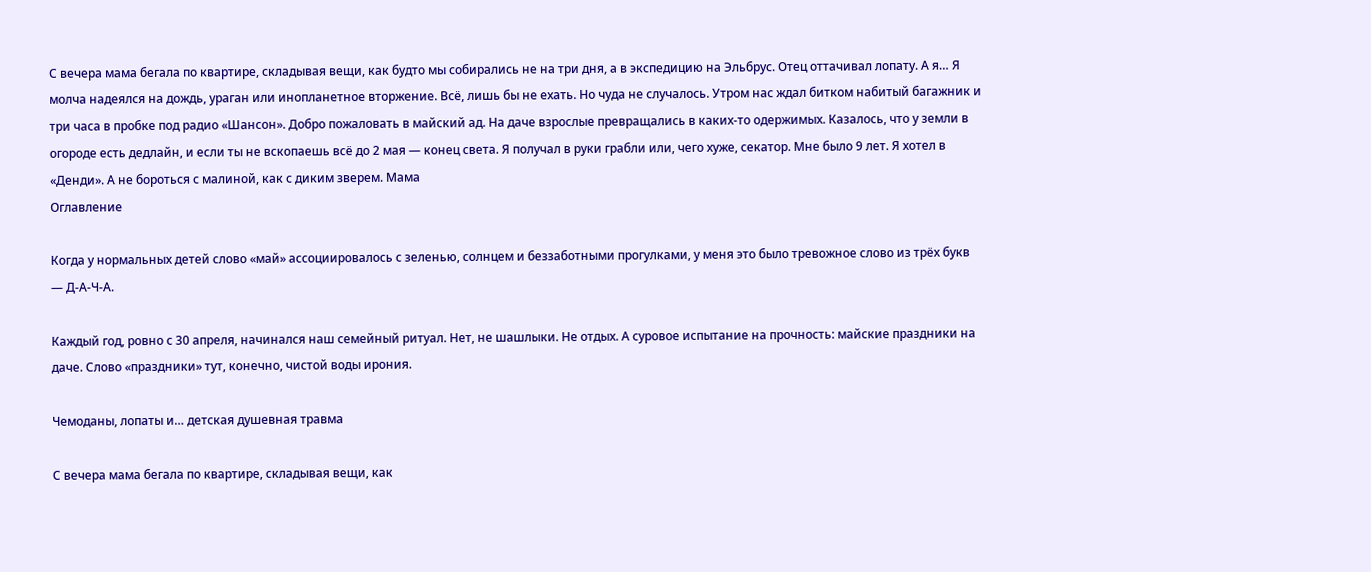С вечера мама бегала по квартире, складывая вещи, как будто мы собирались не на три дня, а в экспедицию на Эльбрус. Отец оттачивал лопату. А я… Я молча надеялся на дождь, ураган или инопланетное вторжение. Всё, лишь бы не ехать. Но чуда не случалось. Утром нас ждал битком набитый багажник и три часа в пробке под радио «Шансон». Добро пожаловать в майский ад. На даче взрослые превращались в каких-то одержимых. Казалось, что у земли в огороде есть дедлайн, и если ты не вскопаешь всё до 2 мая — конец света. Я получал в руки грабли или, чего хуже, секатор. Мне было 9 лет. Я хотел в «Денди». А не бороться с малиной, как с диким зверем. Мама
Оглавление

Когда у нормальных детей слово «май» ассоциировалось с зеленью, солнцем и беззаботными прогулками, у меня это было тревожное слово из трёх букв — Д-А-Ч-А.

Каждый год, ровно с 30 апреля, начинался наш семейный ритуал. Нет, не шашлыки. Не отдых. А суровое испытание на прочность: майские праздники на даче. Слово «праздники» тут, конечно, чистой воды ирония.

Чемоданы, лопаты и… детская душевная травма

С вечера мама бегала по квартире, складывая вещи, как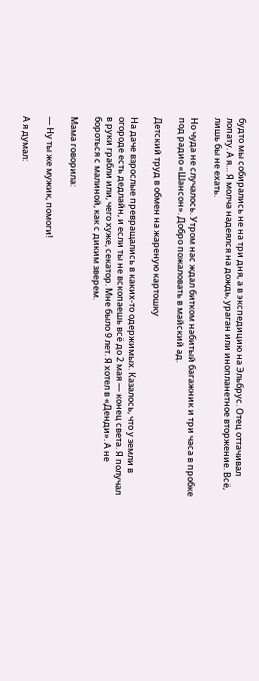будто мы собирались не на три дня, а в экспедицию на Эльбрус. Отец оттачивал лопату. А я… Я молча надеялся на дождь, ураган или инопланетное вторжение. Всё, лишь бы не ехать.

Но чуда не случалось. Утром нас ждал битком набитый багажник и три часа в пробке под радио «Шансон». Добро пожаловать в майский ад.

Детский труд в обмен на жареную картошку

На даче взрослые превращались в каких-то одержимых. Казалось, что у земли в огороде есть дедлайн, и если ты не вскопаешь всё до 2 мая — конец света. Я получал в руки грабли или, чего хуже, секатор. Мне было 9 лет. Я хотел в «Денди». А не бороться с малиной, как с диким зверем.

Мама говорила:

— Ну ты же мужик, помоги!

А я думал: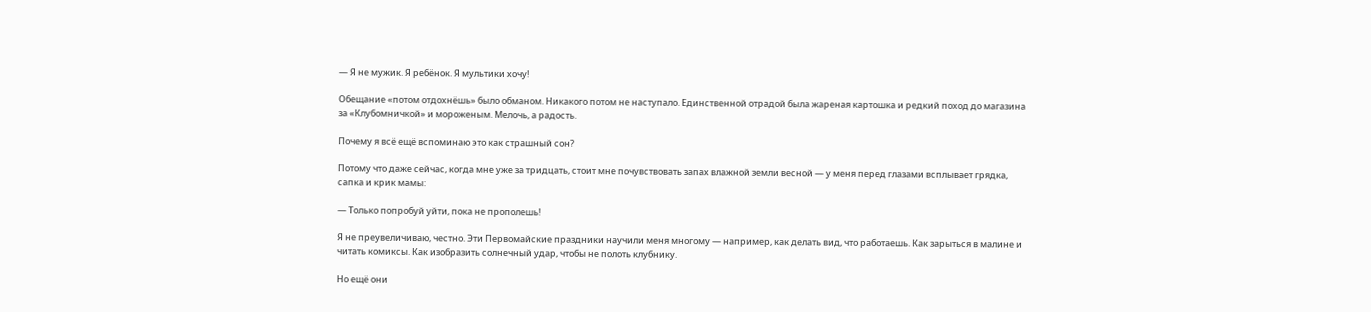— Я не мужик. Я ребёнок. Я мультики хочу!

Обещание «потом отдохнёшь» было обманом. Никакого потом не наступало. Единственной отрадой была жареная картошка и редкий поход до магазина за «Клубомничкой» и мороженым. Мелочь, а радость.

Почему я всё ещё вспоминаю это как страшный сон?

Потому что даже сейчас, когда мне уже за тридцать, стоит мне почувствовать запах влажной земли весной — у меня перед глазами всплывает грядка, сапка и крик мамы:

— Только попробуй уйти, пока не прополешь!

Я не преувеличиваю, честно. Эти Первомайские праздники научили меня многому — например, как делать вид, что работаешь. Как зарыться в малине и читать комиксы. Как изобразить солнечный удар, чтобы не полоть клубнику.

Но ещё они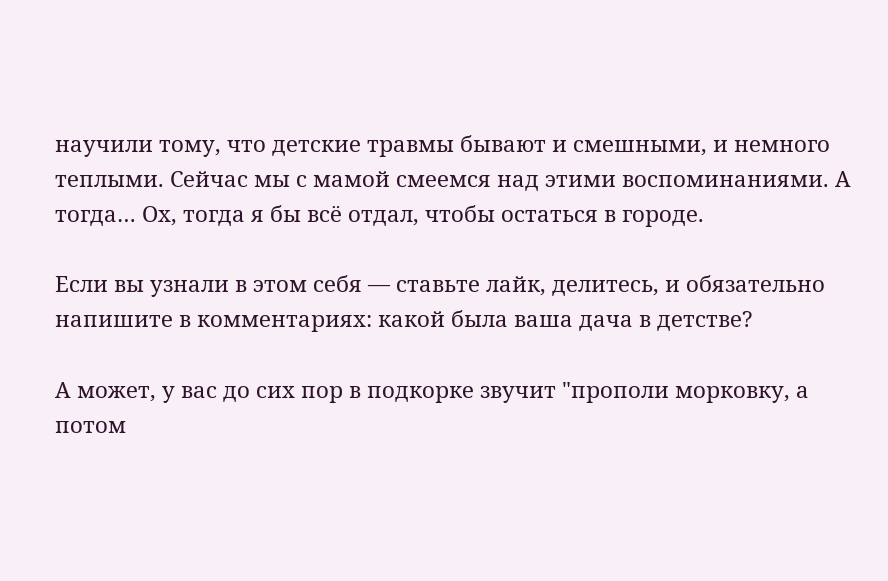научили тому, что детские травмы бывают и смешными, и немного теплыми. Сейчас мы с мамой смеемся над этими воспоминаниями. А тогда… Ох, тогда я бы всё отдал, чтобы остаться в городе.

Если вы узнали в этом себя — ставьте лайк, делитесь, и обязательно напишите в комментариях: какой была ваша дача в детстве?

А может, у вас до сих пор в подкорке звучит "прополи морковку, а потом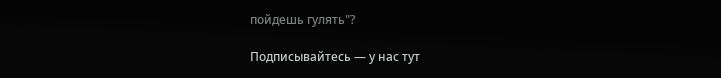пойдешь гулять"?

Подписывайтесь — у нас тут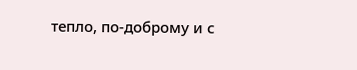тепло, по-доброму и с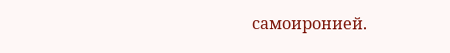самоиронией.